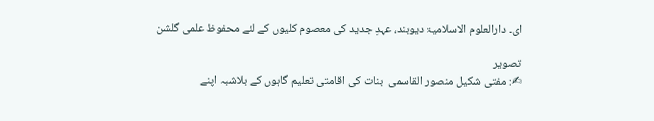ای۔ دارالعلوم الاسلامیۃ دیوبند، عہدِ جدید کی معصوم کلیوں کے لئے محفوظ علمی گلشن

تصویر
✍: مفتی شکیل منصور القاسمی  بنات کی اقامتی تعلیم گاہوں کے بلاشبہ اپنے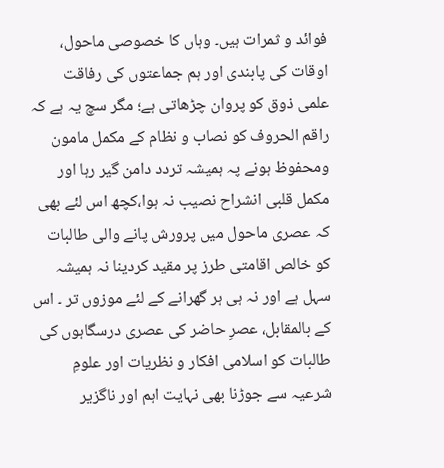فوائد و ثمرات ہیں۔ وہاں کا خصوصی ماحول، اوقات کی پابندی اور ہم جماعتوں کی رفاقت علمی ذوق کو پروان چڑھاتی ہے؛ مگر سچ یہ ہے کہ راقم الحروف کو نصاب و نظام کے مکمل مامون ومحفوظ ہونے پہ ہمیشہ تردد دامن گیر رہا اور مکمل قلبی انشراح نصیب نہ ہوا،کچھ اس لئے بھی کہ عصری ماحول میں پرورش پانے والی طالبات کو خالص اقامتی طرز پر مقید کردینا نہ ہمیشہ سہل ہے اور نہ ہی ہر گھرانے کے لئے موزوں تر ۔ اس کے بالمقابل، عصرِ حاضر کی عصری درسگاہوں کی طالبات کو اسلامی افکار و نظریات اور علومِ شرعیہ سے جوڑنا بھی نہایت اہم اور ناگزیر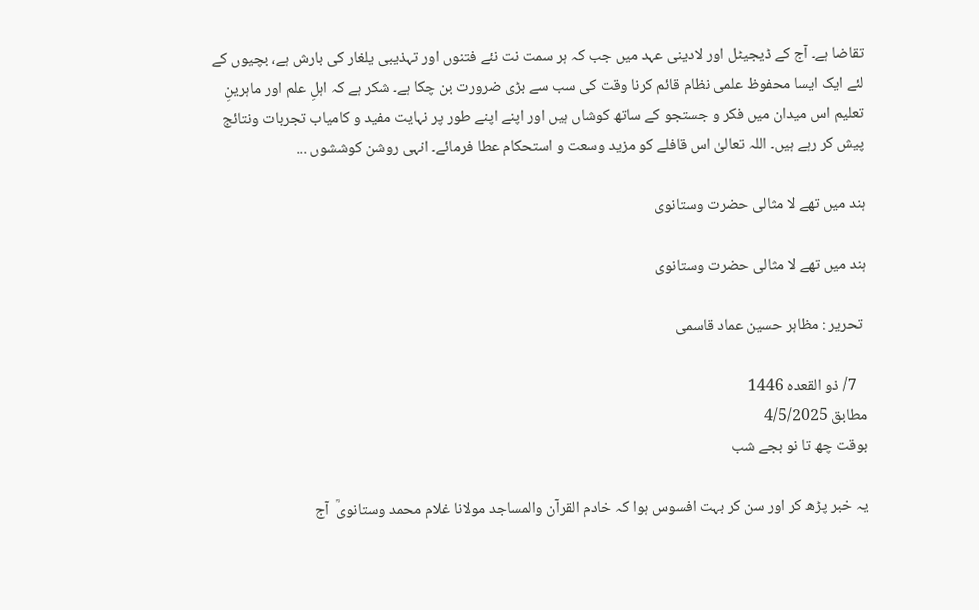تقاضا ہے۔ آج کے ڈیجیٹل اور لادینی عہد میں جب کہ ہر سمت نت نئے فتنوں اور تہذیبی یلغار کی بارش ہے، بچیوں کے لئے ایک ایسا محفوظ علمی نظام قائم کرنا وقت کی سب سے بڑی ضرورت بن چکا ہے۔ شکر ہے کہ اہلِ علم اور ماہرینِ تعلیم اس میدان میں فکر و جستجو کے ساتھ کوشاں ہیں اور اپنے اپنے طور پر نہایت مفید و کامیاب تجربات ونتائج پیش کر رہے ہیں۔ اللہ تعالیٰ اس قافلے کو مزید وسعت و استحکام عطا فرمائے۔ انہی روشن کوششوں ...

ہند میں تھے لا مثالی حضرت وستانوی

ہند میں تھے لا مثالی حضرت وستانوی

 تحریر : مظاہر حسین عماد قاسمی

   7/ ذو القعدہ 1446
مطابق 4/5/2025
بوقت چھ تا نو بجے شب

یہ خبر پڑھ کر اور سن کر بہت افسوس ہوا کہ خادم القرآن والمساجد مولانا غلام محمد وستانویؒ  آج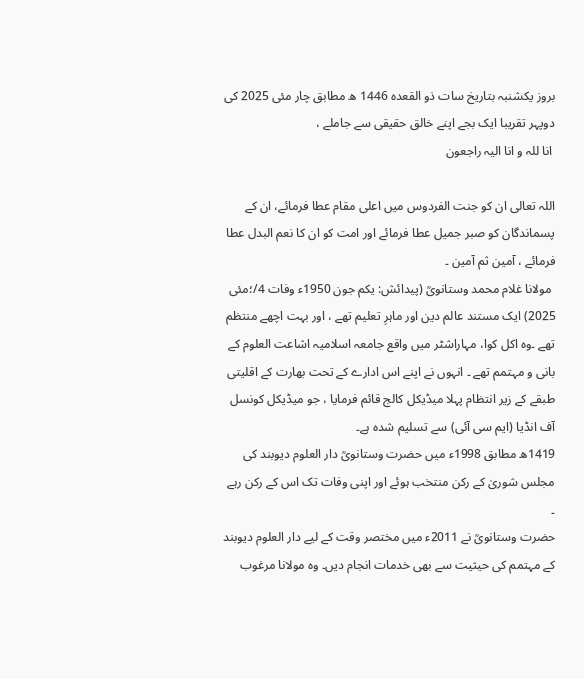بروز یکشنبہ بتاریخ سات ذو القعدہ 1446 ھ مطابق چار مئی 2025 کی دوپہر تقریبا ایک بجے اپنے خالق حقیقی سے جاملے ،
 انا للہ و انا الیہ راجعون

اللہ تعالی ان کو جنت الفردوس میں اعلی مقام عطا فرمائے، ان کے پسماندگان کو صبر جمیل عطا فرمائے اور امت کو ان کا نعم البدل عطا فرمائے ، آمین ثم آمین ۔
 مولانا غلام محمد وستانویؒ (پیدائش: یکم جون 1950ء وفات 4/؛مئی 2025) ایک مستند عالم دین اور ماہرِ تعلیم تھے ، اور بہت اچھے منتظم تھے ۔وہ اکل کوا، مہاراشٹر میں واقع جامعہ اسلامیہ اشاعت العلوم کے بانی و مہتمم تھے ۔ انہوں نے اپنے اس ادارے کے تحت بھارت کے اقلیتی طبقے کے زیر انتظام پہلا میڈیکل کالج قائم فرمایا ، جو میڈیکل کونسل آف انڈیا (ایم سی آئی) سے تسلیم شدہ ہے۔
1419ھ مطابق 1998ء میں حضرت وستانویؒ دار العلوم دیوبند کی مجلس شوریٰ کے رکن منتخب ہوئے اور اپنی وفات تک اس کے رکن رہے ۔
حضرت وستانویؒ نے 2011ء میں مختصر وقت کے لیے دار العلوم دیوبند کے مہتمم کی حیثیت سے بھی خدمات انجام دیں۔ وہ مولانا مرغوب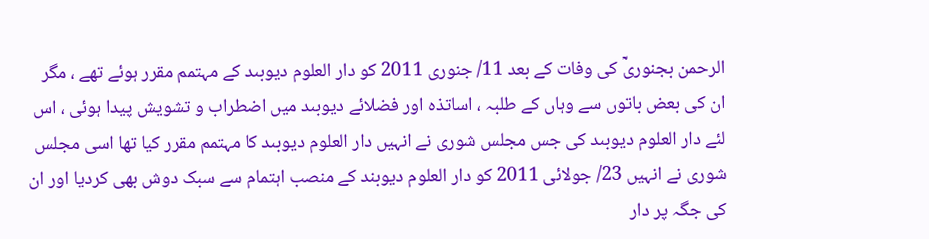الرحمن بجنوریؒ کی وفات کے بعد 11/ جنوری 2011 کو دار العلوم دیوبںد کے مہتمم مقرر ہوئے تھے ، مگر ان کی بعض باتوں سے وہاں کے طلبہ ، اساتذہ اور فضلائے دیوبںد میں اضطراب و تشویش پیدا ہوئی ، اس لئے دار العلوم دیوبںد کی جس مجلس شوری نے انہیں دار العلوم دیوبںد کا مہتمم مقرر کیا تھا اسی مجلس شوری نے انہیں 23/ جولائی 2011 کو دار العلوم دیوبند کے منصب اہتمام سے سبک دوش بھی کردیا اور ان کی جگہ پر دار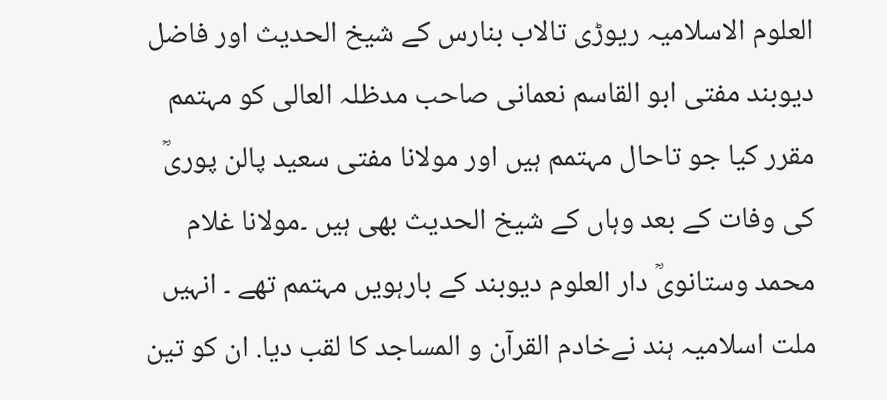العلوم الاسلامیہ ریوڑی تالاب بنارس کے شیخ الحدیث اور فاضل دیوبند مفتی ابو القاسم نعمانی صاحب مدظلہ العالی کو مہتمم مقرر کیا جو تاحال مہتمم ہیں اور مولانا مفتی سعید پالن پوریؒ کی وفات کے بعد وہاں کے شیخ الحدیث بھی ہیں ۔مولانا غلام محمد وستانویؒ دار العلوم دیوبند کے بارہویں مہتمم تھے ۔ انہیں ملت اسلامیہ ہند نےخادم القرآن و المساجد کا لقب دیا. ان کو تین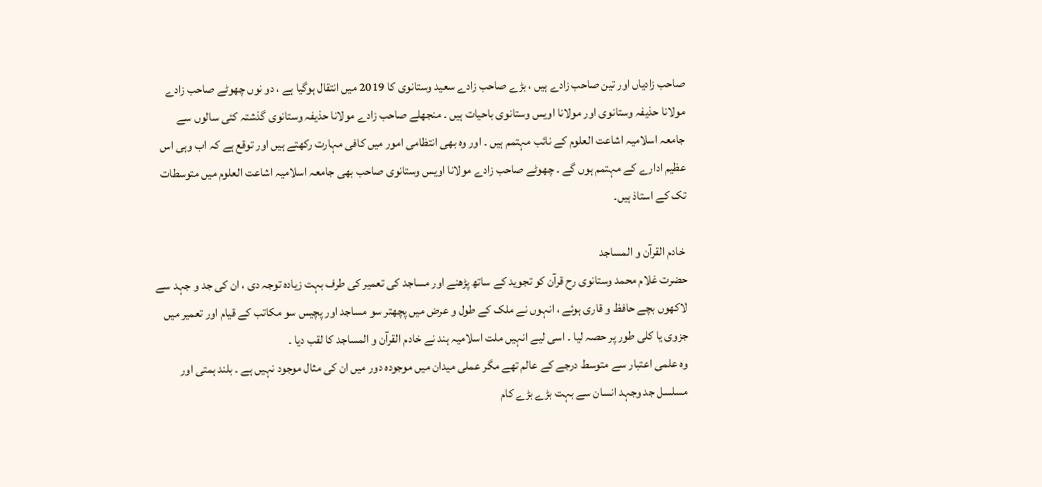صاحب زادیاں اور تین صاحب زادے ہیں ، بڑے صاحب زادے سعید وستانوی کا 2019 میں انتقال ہوگیا ہے ، دو نوں چھوٹے صاحب زادے مولانا حذیفہ وستانوی اور مولانا اویس وستانوی باحیات ہیں ۔ منجھلے صاحب زادے مولانا حذیفہ وستانوی گذشتہ کئی سالوں سے جامعہ اسلامیہ اشاعت العلوم کے نائب مہتمم ہیں ۔ اور وہ بھی انتظامی امور میں کافی مہارت رکھتے ہیں اور توقع ہے کہ اب وہی اس عظیم ادارے کے مہتمم ہوں گے ۔ چھوٹے صاحب زادے مولانا اویس وستانوی صاحب بھی جامعہ اسلامیہ اشاعت العلوم میں متوسطات تک کے استاذ ہیں۔

 خادم القرآن و المساجد
حضرت غلام محمد وستانوی رح قرآن کو تجوید کے ساتھ پڑھنے اور مساجد کی تعمیر کی طرف بہت زیادہ توجہ دی ، ان کی جد و جہد سے لاکھوں بچے حافظ و قاری ہوئے ، انہوں نے ملک کے طول و عرض میں پچھتر سو مساجد اور پچیس سو مکاتب کے قیام اور تعمیر میں جزوی یا کلی طور پر حصہ لیا ۔ اسی لیے انہیں ملت اسلامیہ ہند نے خادم القرآن و المساجد کا لقب دیا ۔
وہ علمی اعتبار سے متوسط درجے کے عالم تھے مگر عملی میدان میں موجودہ دور میں ان کی مثال موجود نہیں ہے ۔ بلند ہمتی اور مسلسل جد وجہد انسان سے بہت بڑے بڑے کام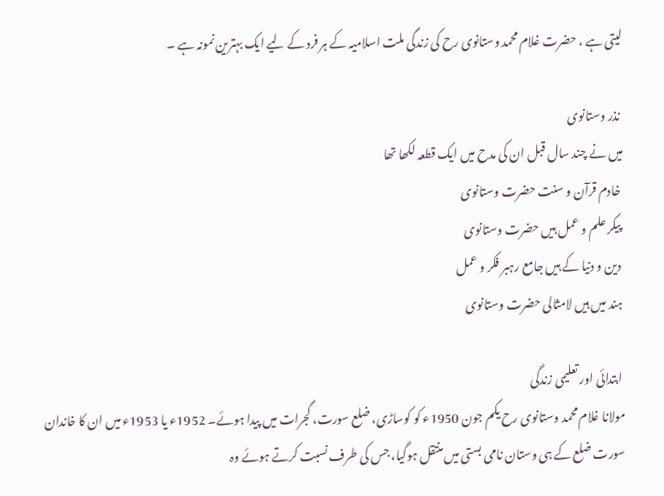لیتی ہے ، حضرت غلام محمد وستانوی رح کی زندگی ملت اسلامیہ کے ہر فرد کے لیے ایک بہترین نمونہ ہے ۔

 نذر وستانوی
میں نے چند سال قبل ان کی مدح میں ایک قطعہ لکھا تھا
 خادم قرآن و سنت حضرت وستانوی
 پیکر علم و عمل ہیں حضرت وستانوی
 دین و دنیا کے ہیں جامع رہبر فکر و عمل
 ہند میں ہیں لامثالی حضرت وستانوی

 ابتدائی اور تعلیمی زندگی
مولانا غلام محمد وستانوی رح یکم جون 1950ء کو کوساڑی، ضلع سورت، گجرات میں پیدا ہوئے۔ 1952ء یا 1953ء میں ان کا خاندان سورت ضلع کے ہی وستان نامی بستی میں منتقل ہوگیا، جس کی طرف نسبت کرتے ہوئے وہ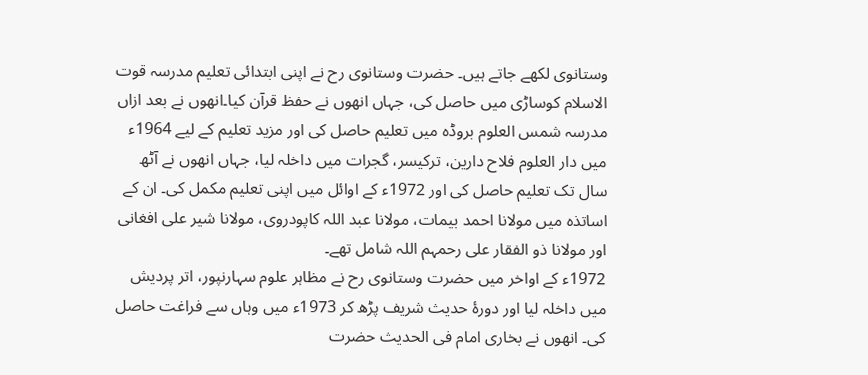وستانوی لکھے جاتے ہیں۔ حضرت وستانوی رح نے اپنی ابتدائی تعلیم مدرسہ قوت الاسلام کوساڑی میں حاصل کی، جہاں انھوں نے حفظ قرآن کیا۔انھوں نے بعد ازاں مدرسہ شمس العلوم بروڈہ میں تعلیم حاصل کی اور مزید تعلیم کے لیے 1964ء میں دار العلوم فلاح دارین، ترکیسر، گجرات میں داخلہ لیا، جہاں انھوں نے آٹھ سال تک تعلیم حاصل کی اور 1972ء کے اوائل میں اپنی تعلیم مکمل کی۔ ان کے اساتذہ میں مولانا احمد بیمات، مولانا عبد اللہ کاپودروی، مولانا شیر علی افغانی اور مولانا ذو الفقار علی رحمہم اللہ شامل تھے۔
1972ء کے اواخر میں حضرت وستانوی رح نے مظاہر علوم سہارنپور، اتر پردیش میں داخلہ لیا اور دورۂ حدیث شریف پڑھ کر 1973ء میں وہاں سے فراغت حاصل کی۔ انھوں نے بخاری امام فی الحدیث حضرت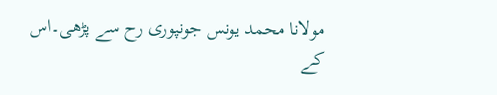مولانا محمد یونس جونپوری رح سے پڑھی۔اس کے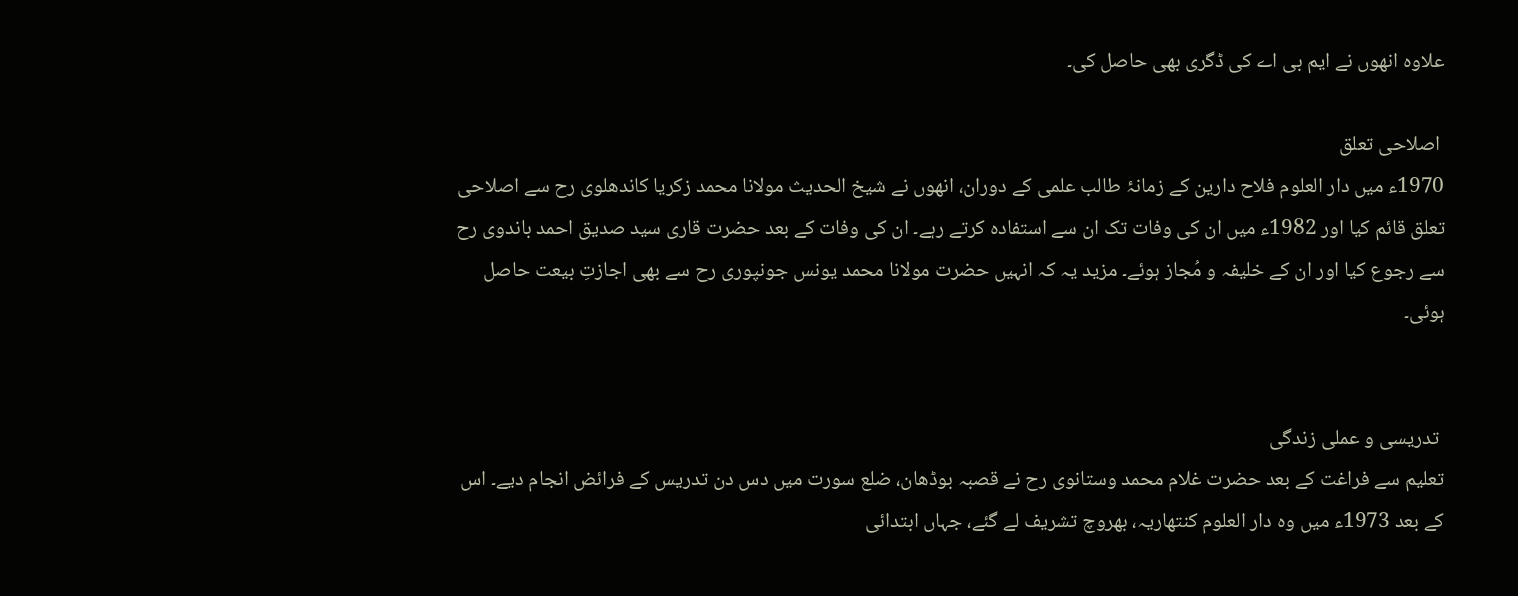علاوہ انھوں نے ایم بی اے کی ڈگری بھی حاصل کی۔

 اصلاحی تعلق
1970ء میں دار العلوم فلاح دارین کے زمانۂ طالب علمی کے دوران، انھوں نے شیخ الحدیث مولانا محمد زکریا کاندھلوی رح سے اصلاحی تعلق قائم کیا اور 1982ء میں ان کی وفات تک ان سے استفادہ کرتے رہے۔ ان کی وفات کے بعد حضرت قاری سید صدیق احمد باندوی رح سے رجوع کیا اور ان کے خلیفہ و مُجاز ہوئے۔ مزید یہ کہ انہیں حضرت مولانا محمد یونس جونپوری رح سے بھی اجازتِ بیعت حاصل ہوئی۔


 تدریسی و عملی زندگی
تعلیم سے فراغت کے بعد حضرت غلام محمد وستانوی رح نے قصبہ بوڈھان، ضلع سورت میں دس دن تدریس کے فرائض انجام دیے۔ اس کے بعد 1973ء میں وہ دار العلوم کنتھاریہ، بھروچ تشریف لے گئے، جہاں ابتدائی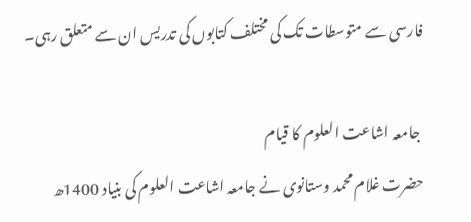فارسی سے متوسطات تک کی مختلف کتابوں کی تدریس ان سے متعلق رہی۔

 جامعہ اشاعت العلوم کا قیام
حضرت غلام محمد وستانوی نے جامعہ اشاعت العلوم کی بنیاد 1400ھ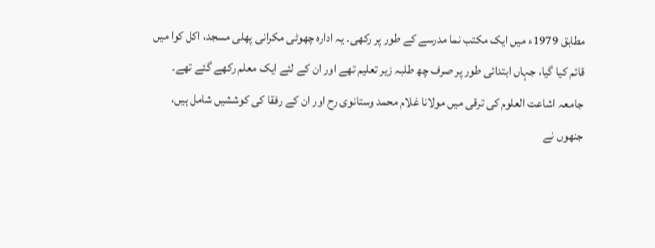مطابق 1979ء میں ایک مکتب نما مدرسے کے طور پر رکھی۔ یہ ادارہ چھوٹی مکرانی پھلی مسجد، اکل کوا میں قائم کیا گیا، جہاں ابتدائی طور پر صرف چھ طلبہ زیر تعلیم تھے اور ان کے لئے ایک معلم رکھے گئے تھے۔ جامعہ اشاعت العلوم کی ترقی میں مولانا غلام محمد وستانوی رح اور ان کے رفقا کی کوششیں شامل ہیں، جنھوں نے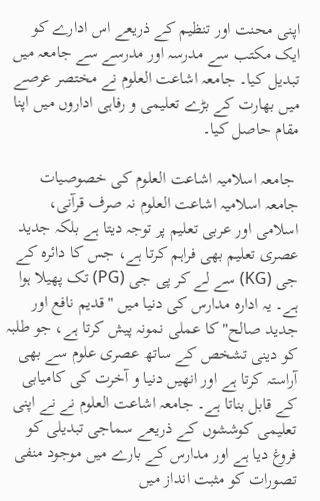اپنی محنت اور تنظیم کے ذریعے اس ادارے کو ایک مکتب سے مدرسہ اور مدرسے سے جامعہ میں تبدیل کیا۔ جامعہ اشاعت العلوم نے مختصر عرصے میں بھارت کے بڑے تعلیمی و رفاہی اداروں میں اپنا مقام حاصل کیا۔

 جامعہ اسلامیہ اشاعت العلوم کی خصوصیات
جامعہ اسلامیہ اشاعت العلوم نہ صرف قرآنی، اسلامی اور عربی تعلیم پر توجہ دیتا ہے بلکہ جدید عصری تعلیم بھی فراہم کرتا ہے، جس کا دائرہ کے جی (KG) سے لے کر پی جی (PG) تک پھیلا ہوا ہے۔ یہ ادارہ مدارس کی دنیا میں "قدیم نافع اور جدید صالح" کا عملی نمونہ پیش کرتا ہے، جو طلبہ کو دینی تشخص کے ساتھ عصری علوم سے بھی آراستہ کرتا ہے اور انھیں دنیا و آخرت کی کامیابی کے قابل بناتا ہے۔ جامعہ اشاعت العلوم نے نے اپنی تعلیمی کوششوں کے ذریعے سماجی تبدیلی کو فروغ دیا ہے اور مدارس کے بارے میں موجود منفی تصورات کو مثبت انداز میں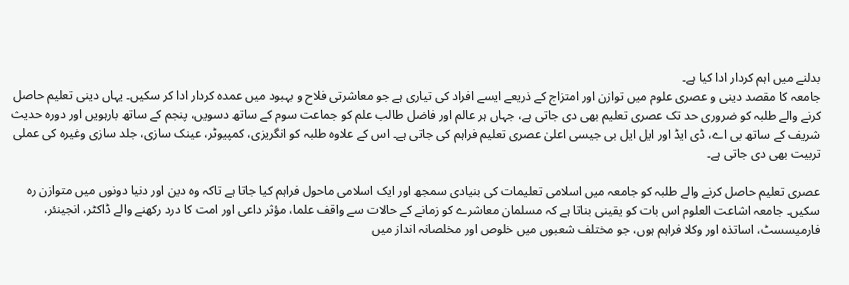بدلنے میں اہم کردار ادا کیا ہے۔
جامعہ کا مقصد دینی و عصری علوم میں توازن اور امتزاج کے ذریعے ایسے افراد کی تیاری ہے جو معاشرتی فلاح و بہبود میں عمدہ کردار ادا کر سکیں۔ یہاں دینی تعلیم حاصل کرنے والے طلبہ کو ضروری حد تک عصری تعلیم بھی دی جاتی ہے، جہاں ہر عالم اور فاضل طالب علم کو جماعت سوم کے ساتھ دسویں، پنجم کے ساتھ بارہویں اور دورہ حدیث شریف کے ساتھ بی اے، ڈی ایڈ اور ایل ایل بی جیسی اعلیٰ عصری تعلیم فراہم کی جاتی ہے۔ اس کے علاوہ طلبہ کو انگریزی، کمپیوٹر، عینک سازی، جلد سازی وغیرہ کی عملی تربیت بھی دی جاتی ہے۔

عصری تعلیم حاصل کرنے والے طلبہ کو جامعہ میں اسلامی تعلیمات کی بنیادی سمجھ اور ایک اسلامی ماحول فراہم کیا جاتا ہے تاکہ وہ دین اور دنیا دونوں میں متوازن رہ سکیں۔ جامعہ اشاعت العلوم اس بات کو یقینی بناتا ہے کہ مسلمان معاشرے کو زمانے کے حالات سے واقف علما، مؤثر داعی اور امت کا درد رکھنے والے ڈاکٹر، انجینئر، فارمیسسٹ، اساتذہ اور وکلا فراہم ہوں، جو مختلف شعبوں میں خلوص اور مخلصانہ انداز میں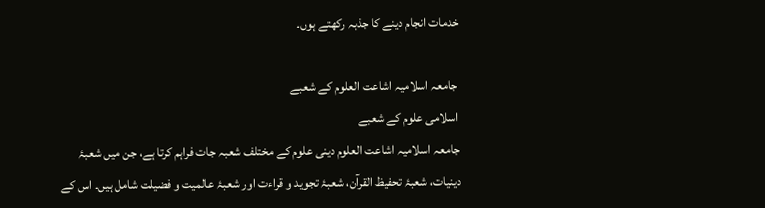خدمات انجام دینے کا جذبہ رکھتے ہوں۔

 جامعہ اسلامیہ اشاعت العلوم کے شعبے
 اسلامی علوم کے شعبے
جامعہ اسلامیہ اشاعت العلوم دینی علوم کے مختلف شعبہ جات فراہم کرتا ہے، جن میں شعبۂ دینیات، شعبۂ تحفیظ القرآن، شعبۂ تجوید و قراءت اور شعبۂ عالمیت و فضیلت شامل ہیں۔ اس کے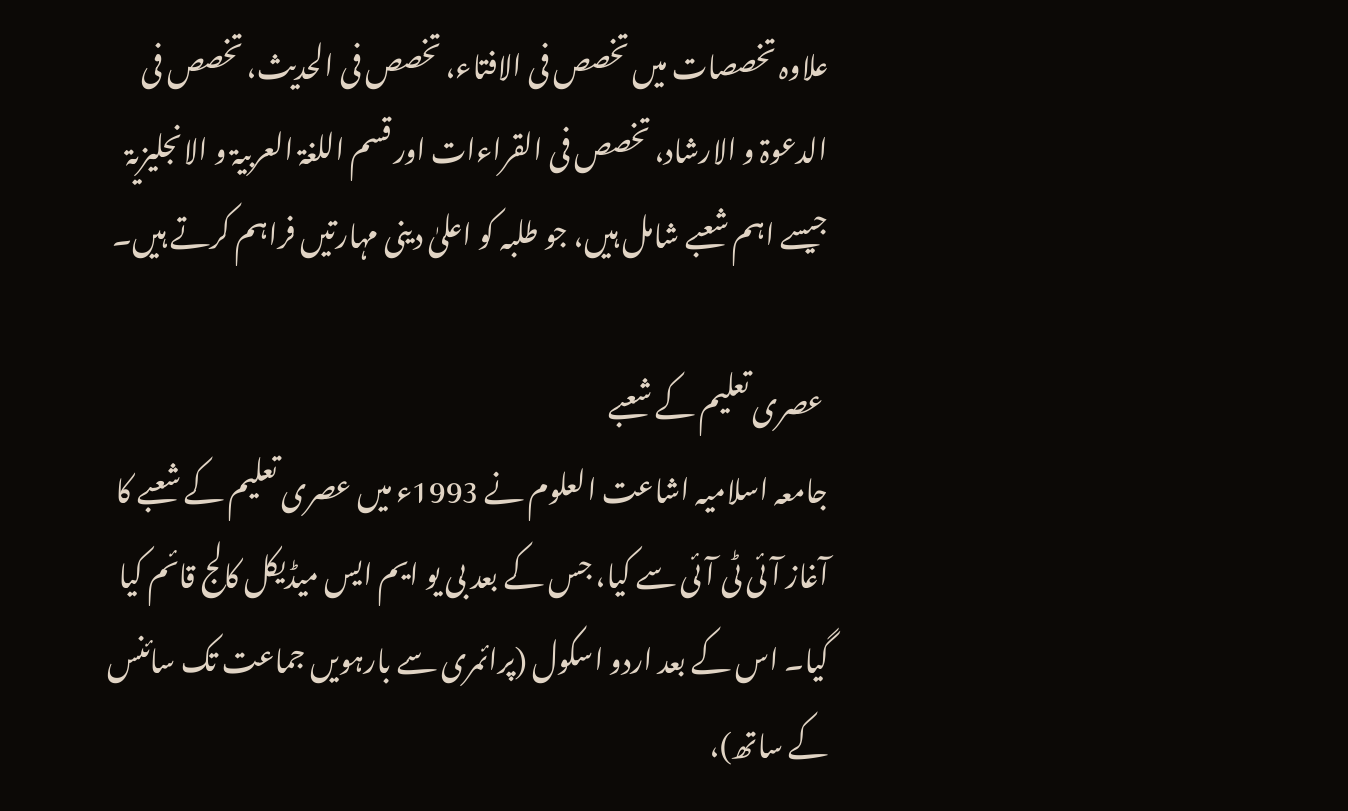علاوہ تخصصات میں تخصص فی الافتاء، تخصص فی الحدیث، تخصص فی الدعوۃ و الارشاد، تخصص فی القراءات اور قسم اللغۃ العربیۃ و الانجلیزیۃ جیسے اہم شعبے شامل ہیں، جو طلبہ کو اعلیٰ دینی مہارتیں فراہم کرتے ہیں۔

 عصری تعلیم کے شعبے
جامعہ اسلامیہ اشاعت العلوم نے 1993ء میں عصری تعلیم کے شعبے کا آغاز آئی ٹی آئی سے کیا، جس کے بعد بی یو ایم ایس میڈیکل کالج قائم کیا گیا۔ اس کے بعد اردو اسکول (پرائمری سے بارہویں جماعت تک سائنس کے ساتھ)،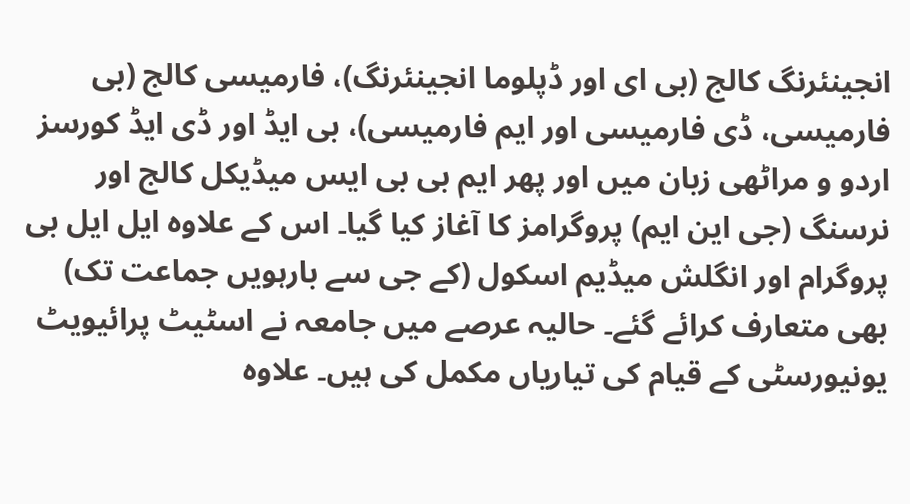انجینئرنگ کالج (بی ای اور ڈپلوما انجینئرنگ)، فارمیسی کالج (بی فارمیسی، ڈی فارمیسی اور ایم فارمیسی)، بی ایڈ اور ڈی ایڈ کورسز اردو و مراٹھی زبان میں اور پھر ایم بی بی ایس میڈیکل کالج اور نرسنگ (جی این ایم) پروگرامز کا آغاز کیا گیا۔ اس کے علاوہ ایل ایل بی پروگرام اور انگلش میڈیم اسکول (کے جی سے بارہویں جماعت تک) بھی متعارف کرائے گئے۔ حالیہ عرصے میں جامعہ نے اسٹیٹ پرائیویٹ یونیورسٹی کے قیام کی تیاریاں مکمل کی ہیں۔ علاوہ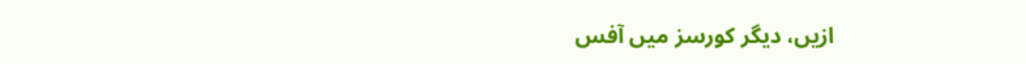ازیں، دیگر کورسز میں آفس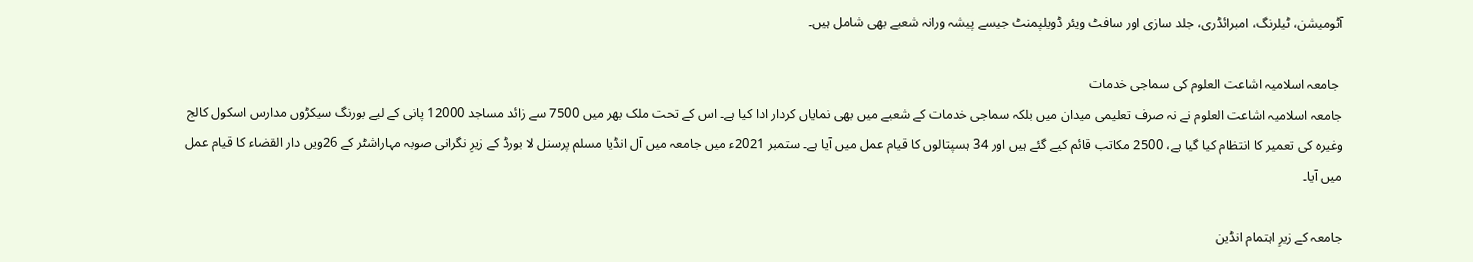آٹومیشن، ٹیلرنگ، امبرائڈری، جلد سازی اور سافٹ ویئر ڈویلپمنٹ جیسے پیشہ ورانہ شعبے بھی شامل ہیں۔

 جامعہ اسلامیہ اشاعت العلوم کی سماجی خدمات
جامعہ اسلامیہ اشاعت العلوم نے نہ صرف تعلیمی میدان میں بلکہ سماجی خدمات کے شعبے میں بھی نمایاں کردار ادا کیا ہے۔ اس کے تحت ملک بھر میں 7500 سے زائد مساجد 12000 پانی کے لیے بورنگ سیکڑوں مدارس اسکول کالج وغیرہ کی تعمیر کا انتظام کیا گیا ہے، 2500 مکاتب قائم کیے گئے ہیں اور 34 ہسپتالوں کا قیام عمل میں آیا ہے۔ ستمبر 2021ء میں جامعہ میں آل انڈیا مسلم پرسنل لا بورڈ کے زیرِ نگرانی صوبہ مہاراشٹر کے 26ویں دار القضاء کا قیام عمل میں آیا۔

جامعہ کے زیرِ اہتمام انڈین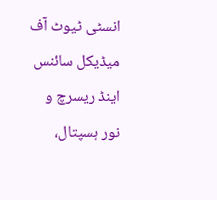انسٹی ٹیوٹ آف میڈیکل سائنس اینڈ ریسرچ و نور ہسپتال،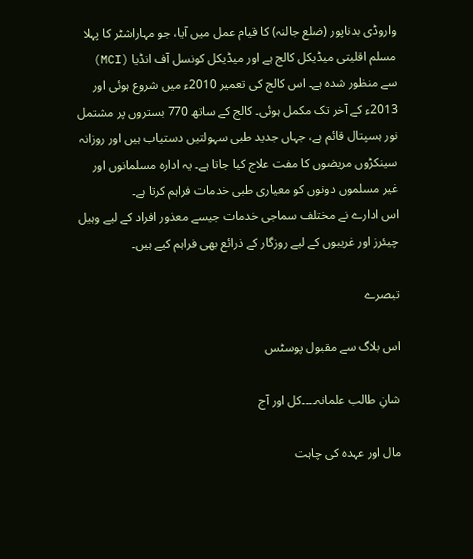واروڈی بدناپور (ضلع جالنہ) کا قیام عمل میں آیا، جو مہاراشٹر کا پہلا مسلم اقلیتی میڈیکل کالج ہے اور میڈیکل کونسل آف انڈیا (MCI) سے منظور شدہ ہے۔ اس کالج کی تعمیر 2010ء میں شروع ہوئی اور 2013ء کے آخر تک مکمل ہوئی۔ کالج کے ساتھ 770 بستروں پر مشتمل نور ہسپتال قائم ہے، جہاں جدید طبی سہولتیں دستیاب ہیں اور روزانہ سینکڑوں مریضوں کا مفت علاج کیا جاتا ہے۔ یہ ادارہ مسلمانوں اور غیر مسلموں دونوں کو معیاری طبی خدمات فراہم کرتا ہے۔
اس ادارے نے مختلف سماجی خدمات جیسے معذور افراد کے لیے وہیل چیئرز اور غریبوں کے لیے روزگار کے ذرائع بھی فراہم کیے ہیں۔

تبصرے

اس بلاگ سے مقبول پوسٹس

شانِ طالب علمانہ۔۔۔۔کل اور آج

مال اور عہدہ کی چاہت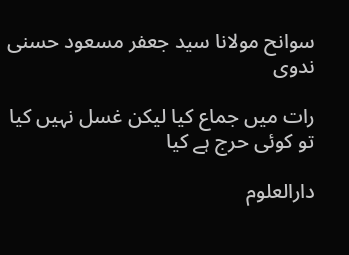سوانح مولانا سید جعفر مسعود حسنی ندوی

رات میں جماع کیا لیکن غسل نہیں کیا تو کوئی حرج ہے کیا

دارالعلوم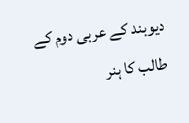دیوبند کے عربی دوم کے طالب کا ہنر